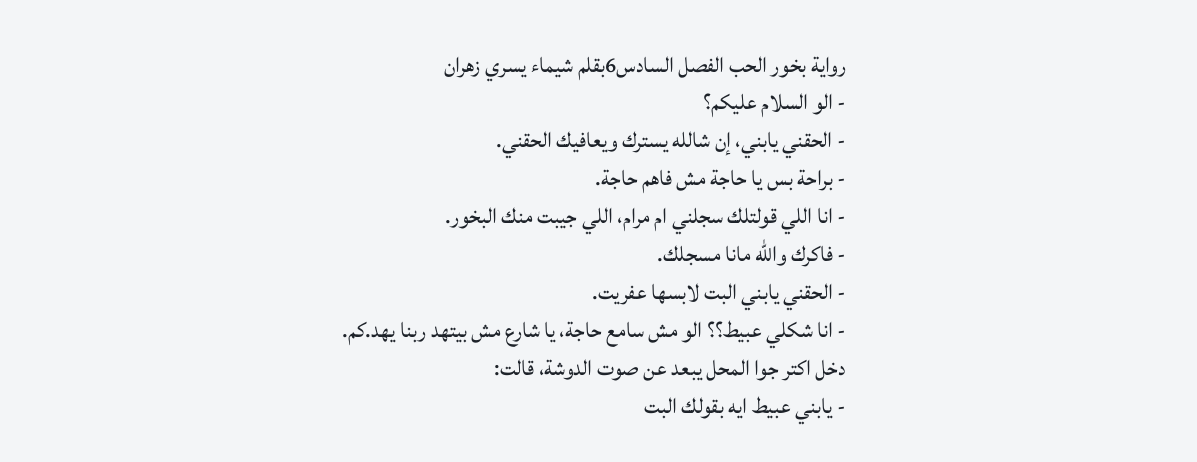رواية بخور الحب الفصل السادس6بقلم شيماء يسري زهران
- الو السلام عليكم؟
- الحقني يابني، إن شالله يسترك ويعافيك الحقني.
- براحة بس يا حاجة مش فاهم حاجة.
- انا اللي قولتلك سجلني ام مرام، اللي جيبت منك البخور.
- فاكرك والله مانا مسجلك.
- الحقني يابني البت لابسها عفريت.
- انا شكلي عبيط؟؟ الو مش سامع حاجة، يا شارع مش بيتهد ربنا يهد.كم.
دخل اكتر جوا المحل يبعد عن صوت الدوشة، قالت:
- يابني عبيط ايه بقولك البت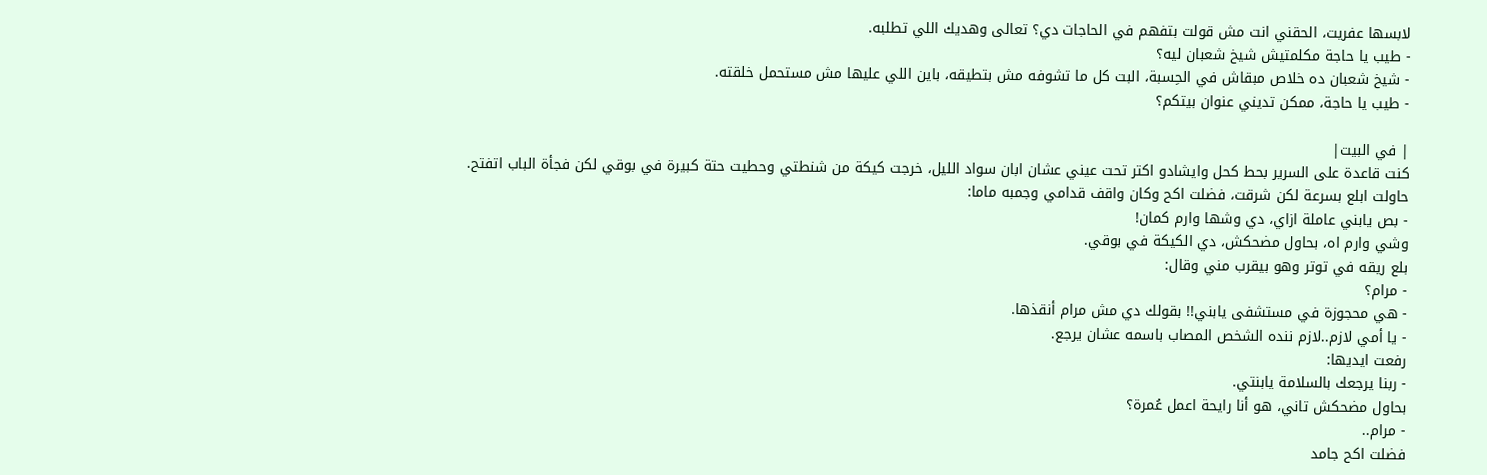لابسها عفريت، الحقني انت مش قولت بتفهم في الحاجات دي؟ تعالى وهديك اللي تطلبه.
- طيب يا حاجة مكلمتيش شيخ شعبان ليه؟
- شيخ شعبان ده خلاص مبقاش في الحِسبة، البت كل ما تشوفه مش بتطيقه، باين اللي عليها مش مستحمل خلقته.
- طيب يا حاجة، ممكن تديني عنوان بيتكم؟

| في البيت|
كنت قاعدة على السرير بحط كحل وايشادو اكتر تحت عيني عشان ابان سواد الليل، خرجت كيكة من شنطتي وحطيت حتة كبيرة في بوقي لكن فجأة الباب اتفتح.
حاولت ابلع بسرعة لكن شرقت، فضلت اكح وكان واقف قدامي وجمبه ماما:
- بص يابني عاملة ازاي، دي وشها وارم كمان!
وشي وارم اه، بحاول مضحكش، دي الكيكة في بوقي.
بلع ريقه في توتر وهو بيقرب مني وقال:
- مرام؟
- هي محجوزة في مستشفى يابني!! بقولك دي مش مرام أنقذها.
- يا أمي لازم..لازم ننده الشخص المصاب باسمه عشان يرجع.
رفعت ايديها:
- ربنا يرجعك بالسلامة يابنتي.
بحاول مضحكش تاني، هو أنا رايحة اعمل عُمرة؟
- مرام..
فضلت اكح جامد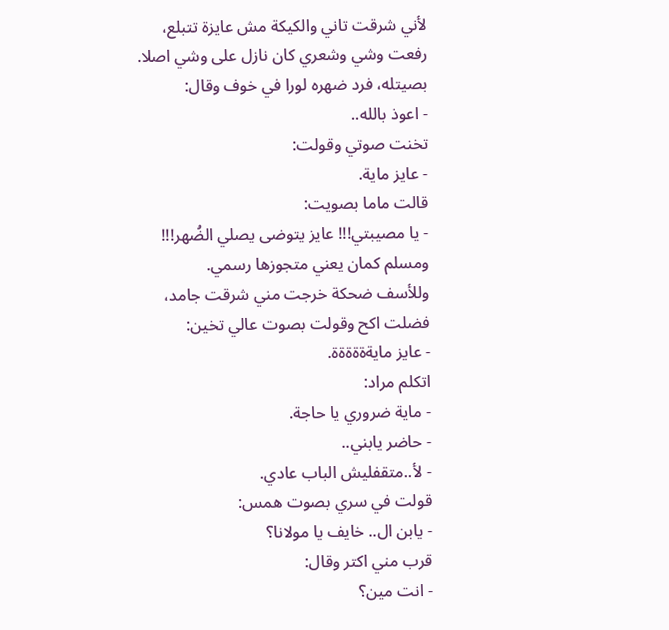لأني شرقت تاني والكيكة مش عايزة تتبلع، رفعت وشي وشعري كان نازل على وشي اصلا.
بصيتله، فرد ضهره لورا في خوف وقال:
- اعوذ بالله..
تخنت صوتي وقولت:
- عايز ماية.
قالت ماما بصويت:
- يا مصيبتي!!! عايز يتوضى يصلي الضُهر!!! ومسلم كمان يعني متجوزها رسمي.
وللأسف ضحكة خرجت مني شرقت جامد، فضلت اكح وقولت بصوت عالي تخين:
- عايز مايةةةةةة.
اتكلم مراد:
- ماية ضروري يا حاجة.
- حاضر يابني..
- لأ..متقفليش الباب عادي.
قولت في سري بصوت همس:
- يابن ال.. خايف يا مولانا؟
قرب مني اكتر وقال:
- انت مين؟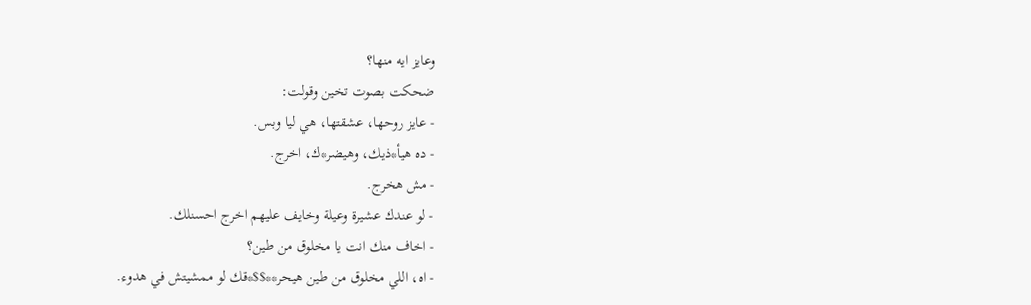وعايز ايه منها؟
ضحكت بصوت تخين وقولت:
- عايز روحها، عشقتها، هي ليا وبس.
- ده هيأ*ذيك، وهيضر*ك، اخرج.
- مش هخرج.
- لو عندك عشيرة وعيلة وخايف عليهم اخرج احسنلك.
- اخاف منك انت يا مخلوق من طين؟
- اه، اللي مخلوق من طين هيحر**$$*قك لو ممشيتش في هدوء.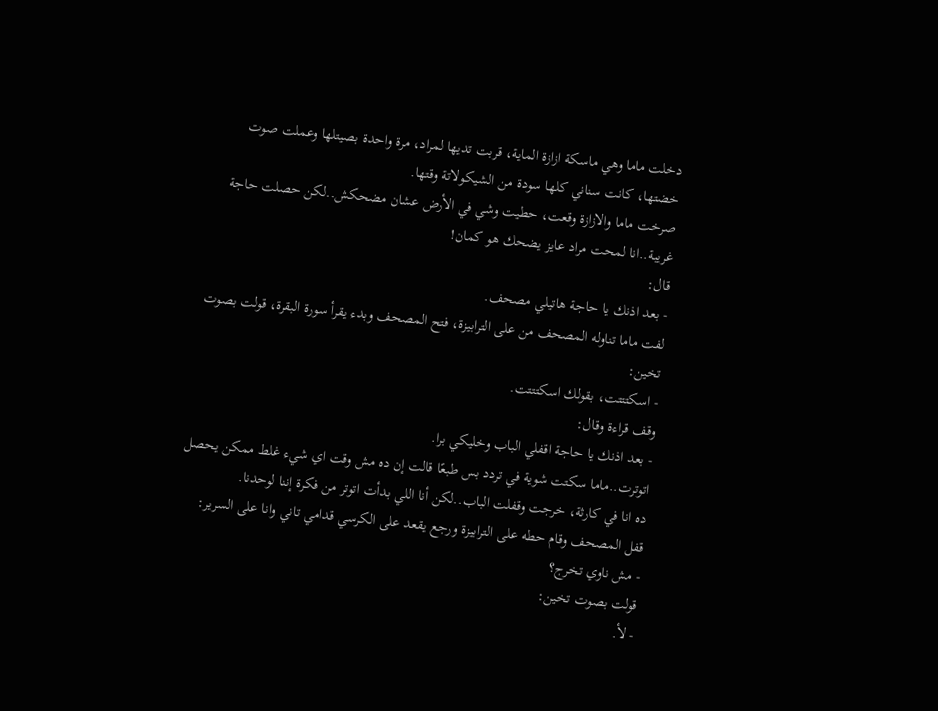دخلت ماما وهي ماسكة ازازة الماية، قربت تديها لمراد، مرة واحدة بصيتلها وعملت صوت خضتها، كانت سناني كلها سودة من الشيكولاتة وقتها.
صرخت ماما والازازة وقعت، حطيت وشي في الأرض عشان مضحكش..لكن حصلت حاجة غريبة..انا لمحت مراد عايز يضحك هو كمان!
قال:
- بعد اذنك يا حاجة هاتيلي مصحف.
لفت ماما تناوله المصحف من على الترابيزة، فتح المصحف وبدء يقرأ سورة البقرة، قولت بصوت تخين:
- اسكتتتت، بقولك اسكتتتت.
وقف قراءة وقال:
- بعد اذنك يا حاجة اقفلي الباب وخليكي برا.
اتوترت..ماما سكتت شوية في تردد بس طبعًا قالت إن ده مش وقت اي شيء غلط ممكن يحصل ده انا في كارثة، خرجت وقفلت الباب..لكن أنا اللي بدأت اتوتر من فكرة إننا لوحدنا.
قفل المصحف وقام حطه على الترابيزة ورجع يقعد على الكرسي قدامي تاني وانا على السرير:
- مش ناوي تخرج؟
قولت بصوت تخين:
- لأ.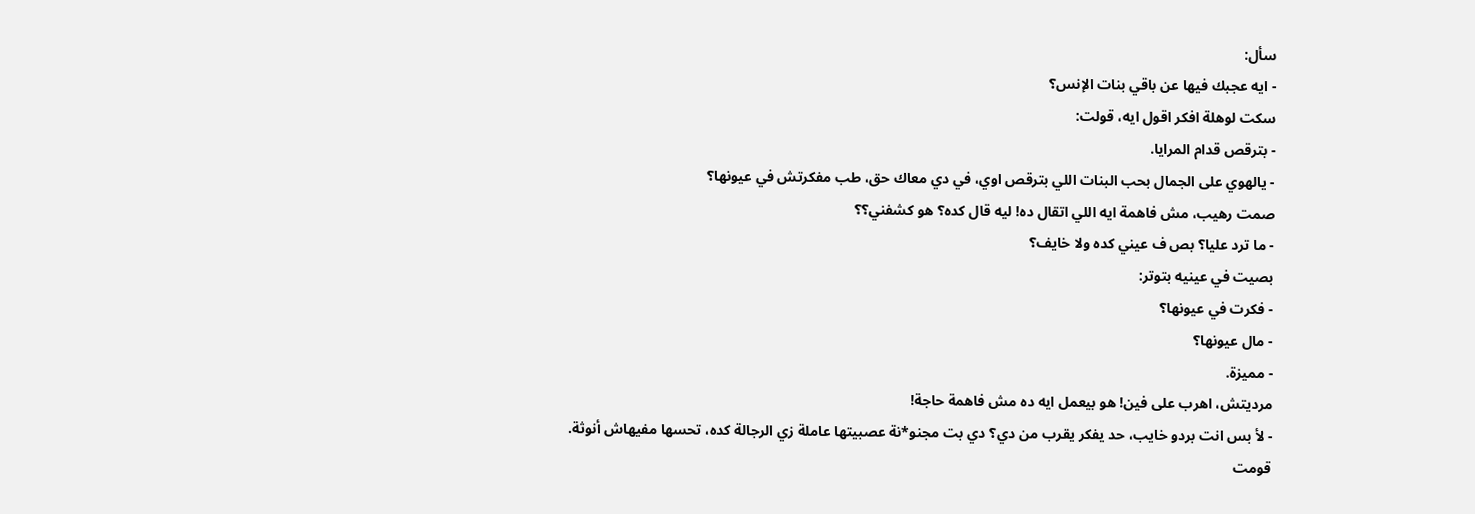سأل:
- ايه عجبك فيها عن باقي بنات الإنس؟
سكت لوهلة افكر اقول ايه، قولت:
- بترقص قدام المرايا.
- يالهوي على الجمال بحب البنات اللي بترقص اوي، في دي معاك حق، طب مفكرتش في عيونها؟
صمت رهيب، مش فاهمة ايه اللي اتقال ده! ليه قال كده؟ هو كشفني؟؟
- ما ترد عليا؟ بص ف عيني كده ولا خايف؟
بصيت في عينيه بتوتر:
- فكرت في عيونها؟
- مال عيونها؟
- مميزة.
مرديتش، اهرب على فين! هو بيعمل ايه ده مش فاهمة حاجة!
- لأ بس انت بردو خايب، حد يفكر يقرب من دي؟ دي بت مجنو*نة عصبيتها عاملة زي الرجالة كده، تحسها مفيهاش أنوثة.
قومت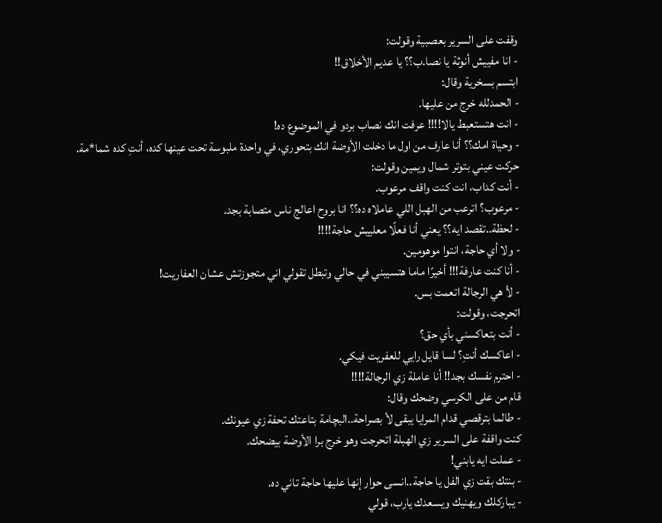وقفت على السرير بعصبية وقولت:
- انا مفييش أنوثة يا نصا.ب؟؟ يا عديم الأخلاق!!
ابتسم بسخرية وقال:
- الحمدلله خرج من عليها.
- انت هتستعبط يالا!!!! عرفت انك نصاب بردو في الموضوع ده!
- وحياة امك؟؟ أنا عارف من اول ما دخلت الأوضة انك بتحوري، في واحدة ملبوسة تحت عينها كده، أنتِ كده شما*مة.
حركت عيني بتوتر شمال ويمين وقولت:
- أنت كداب، انت كنت واقف مرعوب.
- مرعوب؟ اترعب من الهبل اللي عاملاه ده؟؟ انا بروح اعالج ناس متصابة بجد.
- لحظة..تقصد ايه؟؟ يعني أنا فعلًا معلييش حاجة!!!!
- ولا أي حاجة، انتوا موهومين.
- أنا كنت عارفة!!! أخيرًا ماما هتسيبني في حالي وتبطل تقولي اني متجوزتش عشان العفاريت!
- لأ هي الرجالة اتعمت بس.
اتحرجت، وقولت:
- أنت بتعاكسني بأي حق؟
- اعاكسك أنتِ؟ لسا قايل رايي للعفريت فيكي.
- احترم نفسك بجد!! أنا عاملة زي الرجالة!!!!
قام من على الكرسي وضحك وقال:
- طالما بترقصي قدام المرايا يبقى لأ بصراحة..البچامة بتاعتك تحفة زي عيونك.
كنت واقفة على السرير زي الهبلة اتحرجت وهو خرج برا الأوضة بيضحك.
- عملت ايه يابني!
- بنتك بقت زي الفل يا حاجة..انسى حوار إنها عليها حاجة تاني ده.
- يباركلك ويهنيك ويسعدك يارب، قولي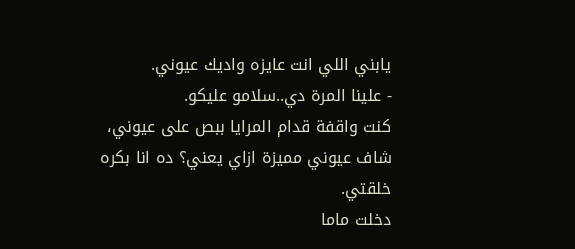يابني اللي انت عايزه واديك عيوني.
- علينا المرة دي..سلامو عليكو.
كنت واقفة قدام المرايا ببص على عيوني، شاف عيوني مميزة ازاي يعني؟ ده انا بكره خلقتي.
دخلت ماما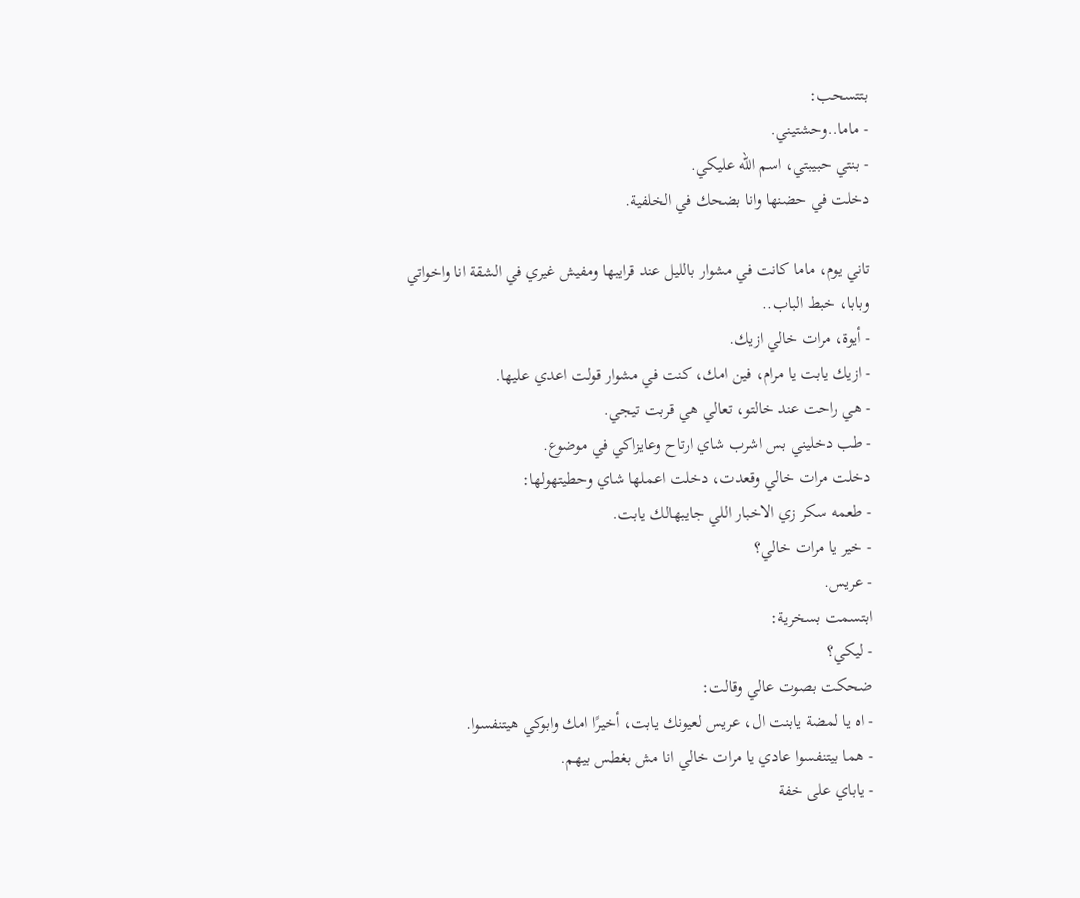بتتسحب:
- ماما..وحشتيني.
- بنتي حبيبتي، اسم الله عليكي.
دخلت في حضنها وانا بضحك في الخلفية.

تاني يوم، ماما كانت في مشوار بالليل عند قرايبها ومفيش غيري في الشقة انا واخواتي وبابا، خبط الباب..
- أيوة، مرات خالي ازيك.
- ازيك يابت يا مرام، فين امك، كنت في مشوار قولت اعدي عليها.
- هي راحت عند خالتو، تعالي هي قربت تيجي.
- طب دخليني بس اشرب شاي ارتاح وعايزاكي في موضوع.
دخلت مرات خالي وقعدت، دخلت اعملها شاي وحطيتهولها:
- طعمه سكر زي الاخبار اللي جايبهالك يابت.
- خير يا مرات خالي؟
- عريس.
ابتسمت بسخرية:
- ليكي؟
ضحكت بصوت عالي وقالت:
- اه يا لمضة يابنت ال، عريس لعيونك يابت، أخيرًا امك وابوكي هيتنفسوا.
- هما بيتنفسوا عادي يا مرات خالي انا مش بغطس بيهم.
- ياباي على خفة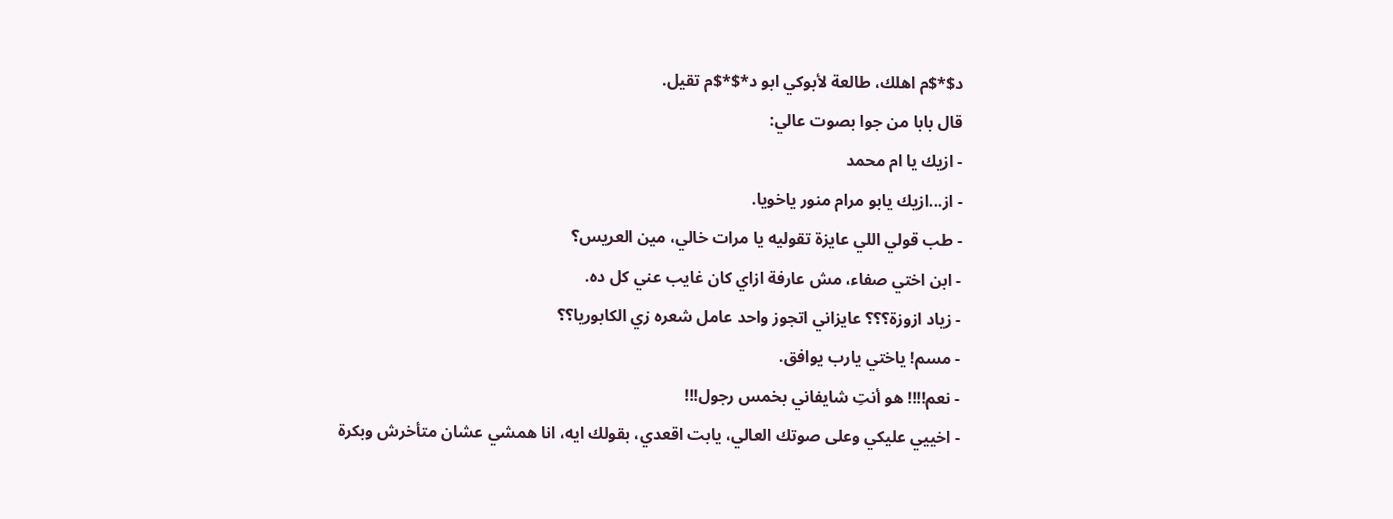د$*$م اهلك، طالعة لأبوكي ابو د*$*$م تقيل.
قال بابا من جوا بصوت عالي:
- ازيك يا ام محمد
- از...ازيك يابو مرام منور ياخويا.
- طب قولي اللي عايزة تقوليه يا مرات خالي، مين العريس؟
- ابن اختي صفاء، مش عارفة ازاي كان غايب عني كل ده.
- زياد ازوزة؟؟؟ عايزاني اتجوز واحد عامل شعره زي الكابوريا؟؟
- مسم! ياختي يارب يوافق.
- نعم!!!! هو أنتِ شايفاني بخمس رجول!!!
- اخييي عليكي وعلى صوتك العالي، يابت اقعدي، بقولك ايه، انا همشي عشان متأخرش وبكرة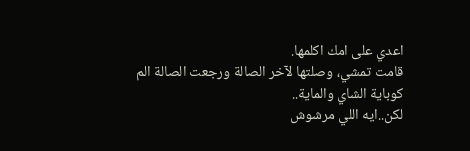اعدي على امك اكلمها.
قامت تمشي، وصلتها لآخر الصالة ورجعت الصالة الم كوباية الشاي والماية..
لكن..ايه اللي مرشوش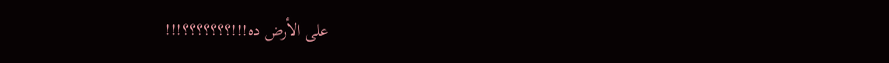على الأرض ده!!!؟؟؟؟؟؟؟!!!